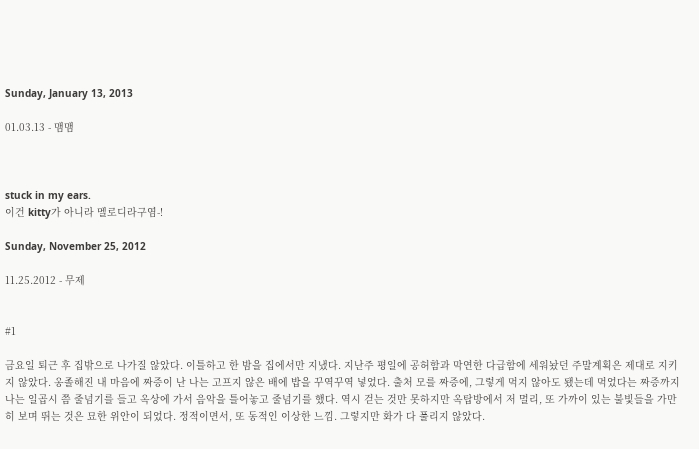Sunday, January 13, 2013

01.03.13 - 맴맴



stuck in my ears.
이건 kitty가 아니라 멜로디라구염-!

Sunday, November 25, 2012

11.25.2012 - 무제


#1

금요일 퇴근 후 집밖으로 나가질 않았다. 이틀하고 한 밤을 집에서만 지냈다. 지난주 평일에 공허함과 막연한 다급함에 세워놨던 주말계획은 제대로 지키지 않았다. 옹졸해진 내 마음에 짜증이 난 나는 고프지 않은 배에 밥을 꾸역꾸역 넣었다. 출처 모를 짜증에, 그렇게 먹지 않아도 됐는데 먹었다는 짜증까지나는 일곱시 쯤 줄넘기를 들고 옥상에 가서 음악을 틀어놓고 줄넘기를 했다. 역시 걷는 것만 못하지만 옥탑방에서 저 멀리, 또 가까이 있는 불빛들을 가만히 보며 뛰는 것은 묘한 위안이 되었다. 정적이면서, 또 동적인 이상한 느낌. 그렇지만 화가 다 풀리지 않았다.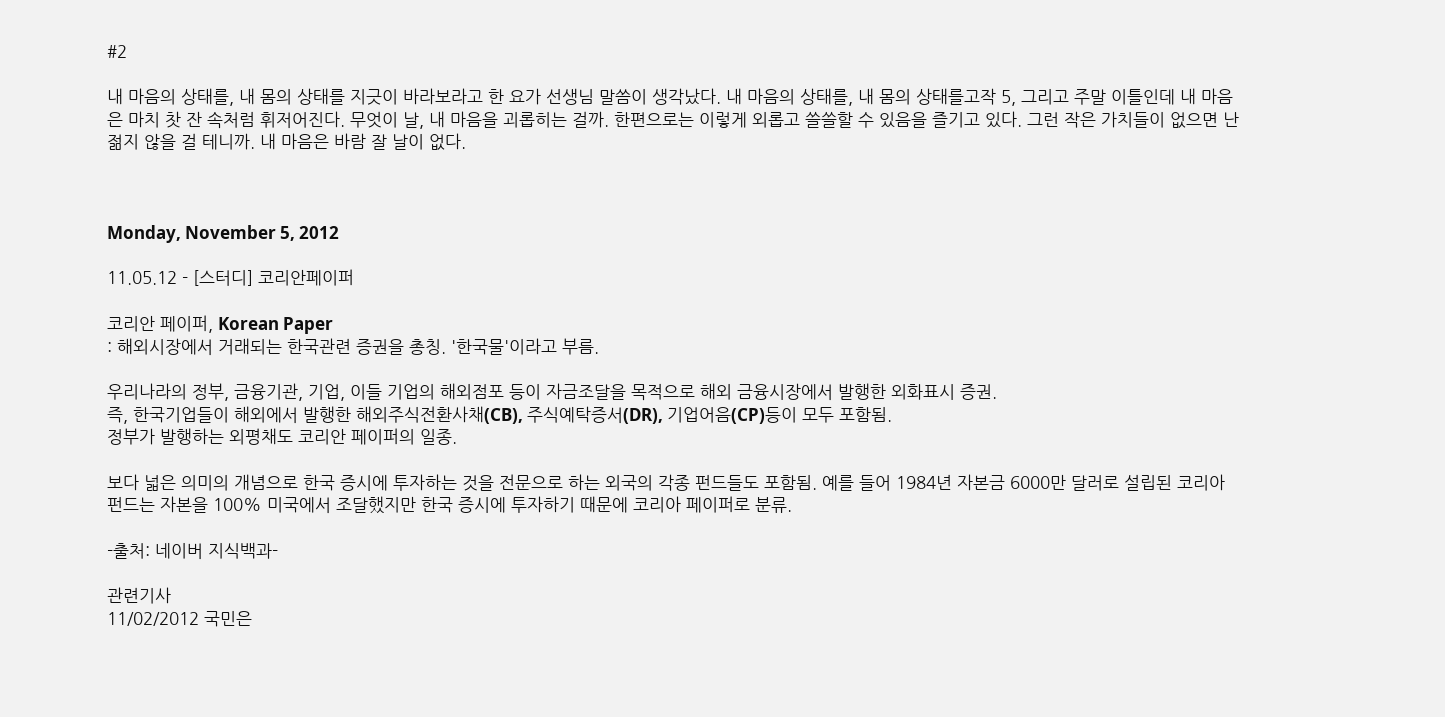#2

내 마음의 상태를, 내 몸의 상태를 지긋이 바라보라고 한 요가 선생님 말씀이 생각났다. 내 마음의 상태를, 내 몸의 상태를고작 5, 그리고 주말 이틀인데 내 마음은 마치 찻 잔 속처럼 휘저어진다. 무엇이 날, 내 마음을 괴롭히는 걸까. 한편으로는 이렇게 외롭고 쓸쓸할 수 있음을 즐기고 있다. 그런 작은 가치들이 없으면 난 젊지 않을 걸 테니까. 내 마음은 바람 잘 날이 없다.



Monday, November 5, 2012

11.05.12 - [스터디] 코리안페이퍼

코리안 페이퍼, Korean Paper
: 해외시장에서 거래되는 한국관련 증권을 총칭. '한국물'이라고 부름.

우리나라의 정부, 금융기관, 기업, 이들 기업의 해외점포 등이 자금조달을 목적으로 해외 금융시장에서 발행한 외화표시 증권.
즉, 한국기업들이 해외에서 발행한 해외주식전환사채(CB), 주식예탁증서(DR), 기업어음(CP)등이 모두 포함됨.
정부가 발행하는 외평채도 코리안 페이퍼의 일종.

보다 넓은 의미의 개념으로 한국 증시에 투자하는 것을 전문으로 하는 외국의 각종 펀드들도 포함됨. 예를 들어 1984년 자본금 6000만 달러로 설립된 코리아 펀드는 자본을 100% 미국에서 조달했지만 한국 증시에 투자하기 때문에 코리아 페이퍼로 분류.

-출처: 네이버 지식백과-

관련기사
11/02/2012 국민은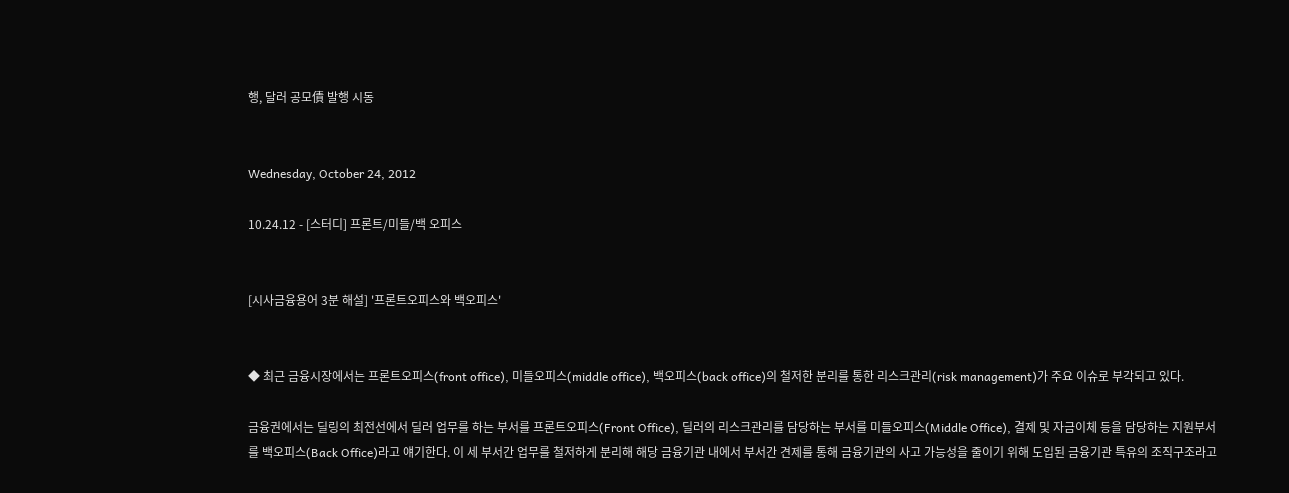행, 달러 공모債 발행 시동


Wednesday, October 24, 2012

10.24.12 - [스터디] 프론트/미들/백 오피스


[시사금융용어 3분 해설] '프론트오피스와 백오피스'


◆ 최근 금융시장에서는 프론트오피스(front office), 미들오피스(middle office), 백오피스(back office)의 철저한 분리를 통한 리스크관리(risk management)가 주요 이슈로 부각되고 있다.

금융권에서는 딜링의 최전선에서 딜러 업무를 하는 부서를 프론트오피스(Front Office), 딜러의 리스크관리를 담당하는 부서를 미들오피스(Middle Office), 결제 및 자금이체 등을 담당하는 지원부서를 백오피스(Back Office)라고 얘기한다. 이 세 부서간 업무를 철저하게 분리해 해당 금융기관 내에서 부서간 견제를 통해 금융기관의 사고 가능성을 줄이기 위해 도입된 금융기관 특유의 조직구조라고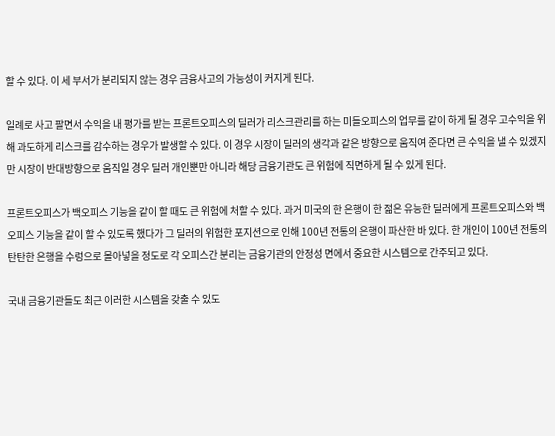할 수 있다. 이 세 부서가 분리되지 않는 경우 금융사고의 가능성이 커지게 된다.

일례로 사고 팔면서 수익을 내 평가를 받는 프론트오피스의 딜러가 리스크관리를 하는 미들오피스의 업무를 같이 하게 될 경우 고수익을 위해 과도하게 리스크를 감수하는 경우가 발생할 수 있다. 이 경우 시장이 딜러의 생각과 같은 방향으로 움직여 준다면 큰 수익을 낼 수 있겠지만 시장이 반대방향으로 움직일 경우 딜러 개인뿐만 아니라 해당 금융기관도 큰 위험에 직면하게 될 수 있게 된다.

프론트오피스가 백오피스 기능을 같이 할 때도 큰 위험에 처할 수 있다. 과거 미국의 한 은행이 한 젊은 유능한 딜러에게 프론트오피스와 백오피스 기능을 같이 할 수 있도록 했다가 그 딜러의 위험한 포지션으로 인해 100년 전통의 은행이 파산한 바 있다. 한 개인이 100년 전통의 탄탄한 은행을 수렁으로 몰아넣을 정도로 각 오피스간 분리는 금융기관의 안정성 면에서 중요한 시스템으로 간주되고 있다.

국내 금융기관들도 최근 이러한 시스템을 갖출 수 있도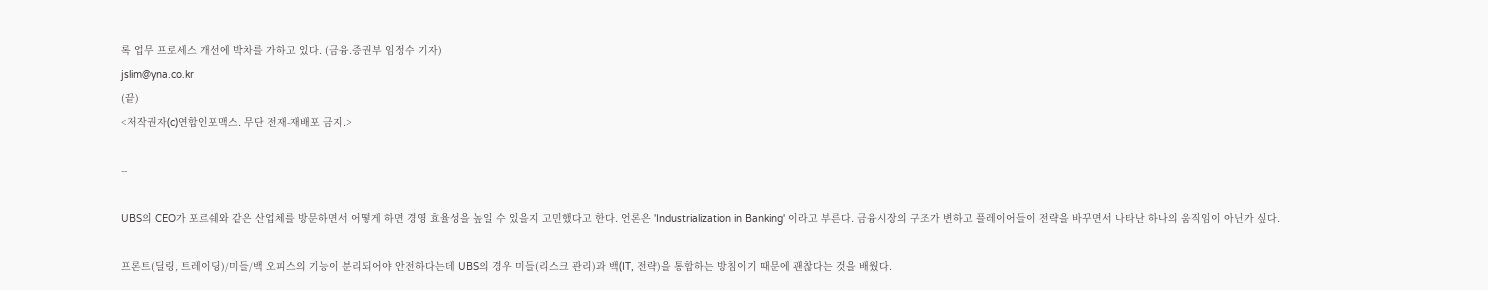록 업무 프로세스 개선에 박차를 가하고 있다. (금융.증권부 임정수 기자)
jslim@yna.co.kr
(끝)
<저작권자(c)연합인포맥스. 무단 전재-재배포 금지.>

--

UBS의 CEO가 포르쉐와 같은 산업체를 방문하면서 어떻게 하면 경영 효율성을 높일 수 있을지 고민했다고 한다. 언론은 'Industrialization in Banking' 이라고 부른다. 금융시장의 구조가 변하고 플레이어들이 전략을 바꾸면서 나타난 하나의 움직임이 아닌가 싶다.

프론트(딜링, 트레이딩)/미들/백 오피스의 기능이 분리되어야 안전하다는데 UBS의 경우 미들(리스크 관리)과 백(IT, 전략)을 통합하는 방침이기 때문에 괜찮다는 것을 배웠다.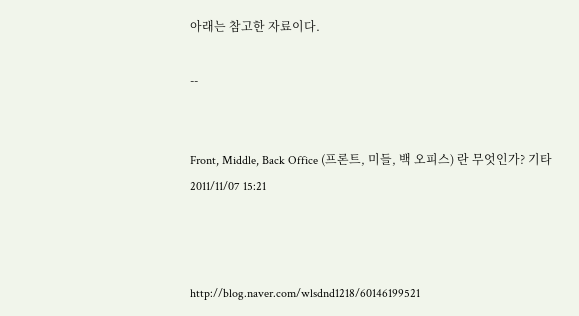아래는 참고한 자료이다.

--


Front, Middle, Back Office (프론트, 미들, 백 오피스) 란 무엇인가? 기타
2011/11/07 15:21



http://blog.naver.com/wlsdnd1218/60146199521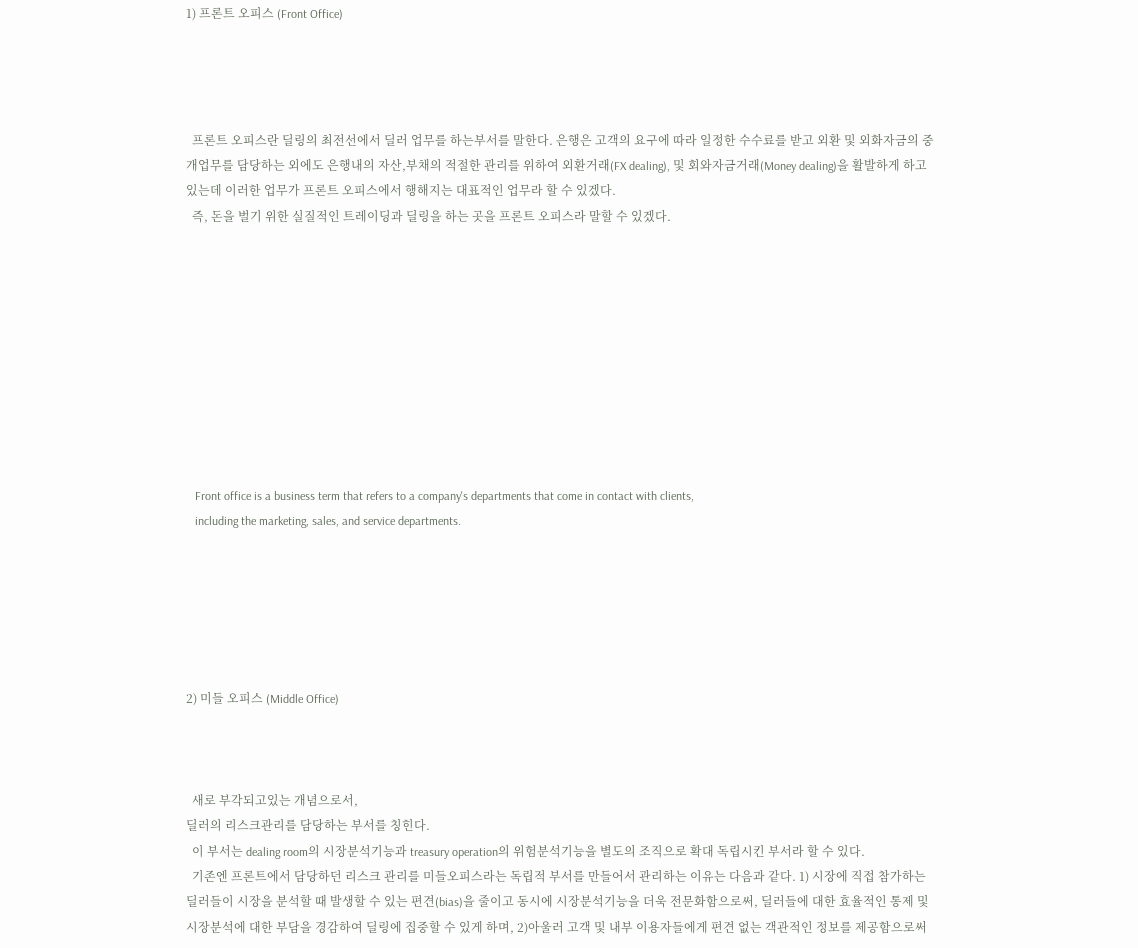1) 프론트 오피스 (Front Office)




  프론트 오피스란 딜링의 최전선에서 딜러 업무를 하는부서를 말한다. 은행은 고객의 요구에 따라 일정한 수수료를 받고 외환 및 외화자금의 중개업무를 담당하는 외에도 은행내의 자산,부채의 적절한 관리를 위하여 외환거래(FX dealing), 및 회와자금거래(Money dealing)을 활발하게 하고 있는데 이러한 업무가 프론트 오피스에서 행해지는 대표적인 업무라 할 수 있겠다.
  즉, 돈을 벌기 위한 실질적인 트레이딩과 딜링을 하는 곳을 프론트 오피스라 말할 수 있겠다.










   Front office is a business term that refers to a company's departments that come in contact with clients,
   including the marketing, sales, and service departments.






2) 미들 오피스 (Middle Office)



  새로 부각되고있는 개념으로서,
딜러의 리스크관리를 담당하는 부서를 칭힌다.
  이 부서는 dealing room의 시장분석기능과 treasury operation의 위험분석기능을 별도의 조직으로 확대 독립시킨 부서라 할 수 있다.
  기존엔 프론트에서 담당하던 리스크 관리를 미들오피스라는 독립적 부서를 만들어서 관리하는 이유는 다음과 같다. 1) 시장에 직접 참가하는 딜러들이 시장을 분석할 때 발생할 수 있는 편견(bias)을 줄이고 동시에 시장분석기능을 더욱 전문화함으로써, 딜러들에 대한 효율적인 통제 및 시장분석에 대한 부담을 경감하여 딜링에 집중할 수 있게 하며, 2)아울러 고객 및 내부 이용자들에게 편견 없는 객관적인 정보를 제공함으로써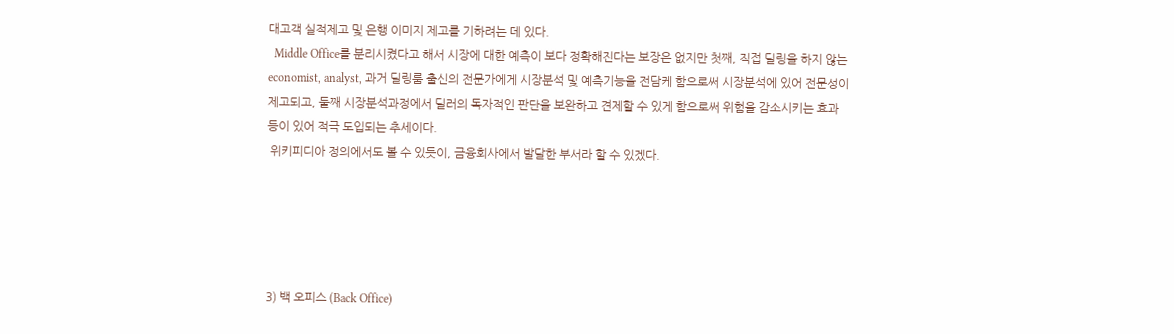대고객 실적제고 및 은행 이미지 제고를 기하려는 데 있다.
  Middle Office를 분리시켰다고 해서 시장에 대한 예측이 보다 정확해진다는 보장은 없지만 첫째, 직접 딜링을 하지 않는 economist, analyst, 과거 딜링룸 출신의 전문가에게 시장분석 및 예측기능을 전담케 함으로써 시장분석에 있어 전문성이 제고되고, 둘째 시장분석과정에서 딜러의 독자적인 판단을 보완하고 견제할 수 있게 함으로써 위험을 감소시키는 효과 등이 있어 적극 도입되는 추세이다.
 위키피디아 정의에서도 볼 수 있듯이, 금융회사에서 발달한 부서라 할 수 있겠다.





3) 백 오피스 (Back Office)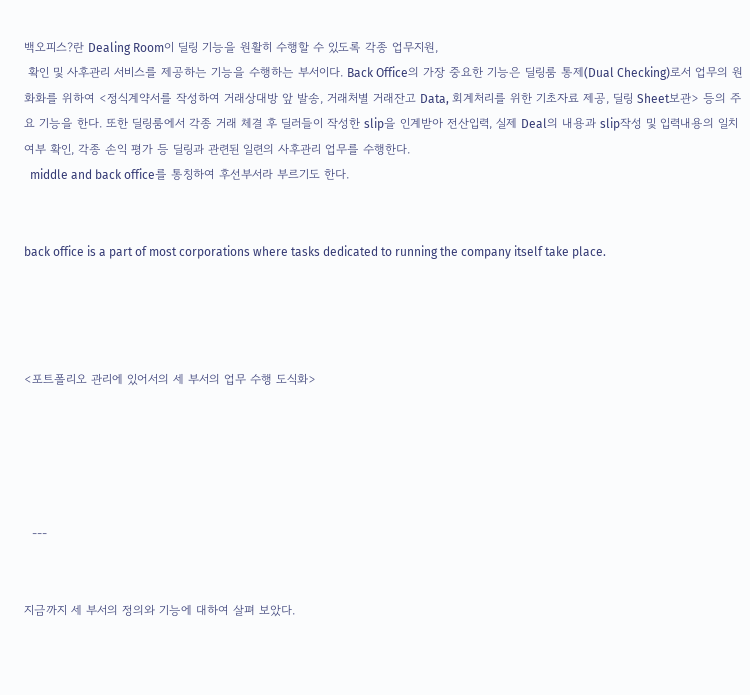백오피스?란 Dealing Room이 딜링 기능을 원활히 수행할 수 있도록 각종 업무지원,
 확인 및 사후관리 서비스를 제공하는 기능을 수행하는 부서이다. Back Office의 가장 중요한 기능은 딜링룸 통제(Dual Checking)로서 업무의 원화화를 위하여 <정식계약서를 작성하여 거래상대방 앞 발송, 거래처별 거래잔고 Data, 회계처리를 위한 기초자료 제공, 딜링 Sheet보관> 등의 주요 기능을 한다. 또한 딜링룸에서 각종 거래 체결 후 딜러들이 작성한 slip을 인계받아 전산입력, 실제 Deal의 내용과 slip작성 및 입력내용의 일치여부 확인, 각종 손익 평가 등 딜링과 관련된 일련의 사후관리 업무를 수행한다.
  middle and back office를 통칭하여 후선부서라 부르기도 한다.


back office is a part of most corporations where tasks dedicated to running the company itself take place.




<포트폴리오 관리에 있어서의 세 부서의 업무 수행 도식화>





  ---


지금까지 세 부서의 정의와 기능에 대하여 살펴 보았다.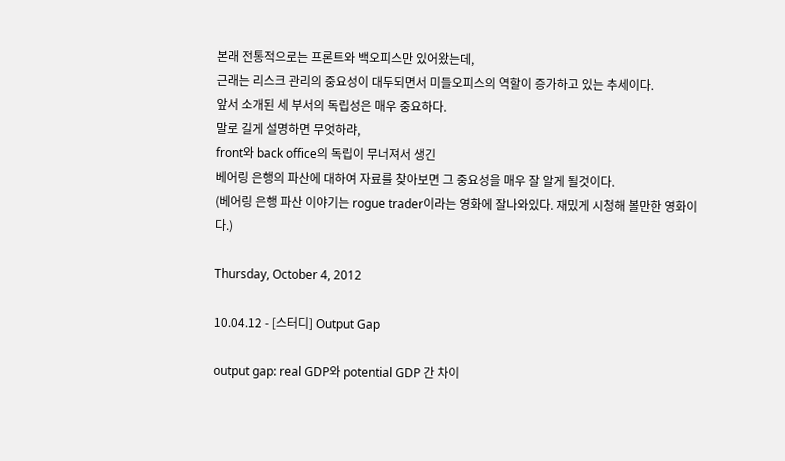본래 전통적으로는 프론트와 백오피스만 있어왔는데,
근래는 리스크 관리의 중요성이 대두되면서 미들오피스의 역할이 증가하고 있는 추세이다.
앞서 소개된 세 부서의 독립성은 매우 중요하다.
말로 길게 설명하면 무엇하랴,
front와 back office의 독립이 무너져서 생긴
베어링 은행의 파산에 대하여 자료를 찾아보면 그 중요성을 매우 잘 알게 될것이다.
(베어링 은행 파산 이야기는 rogue trader이라는 영화에 잘나와있다. 재밌게 시청해 볼만한 영화이다.)

Thursday, October 4, 2012

10.04.12 - [스터디] Output Gap

output gap: real GDP와 potential GDP 간 차이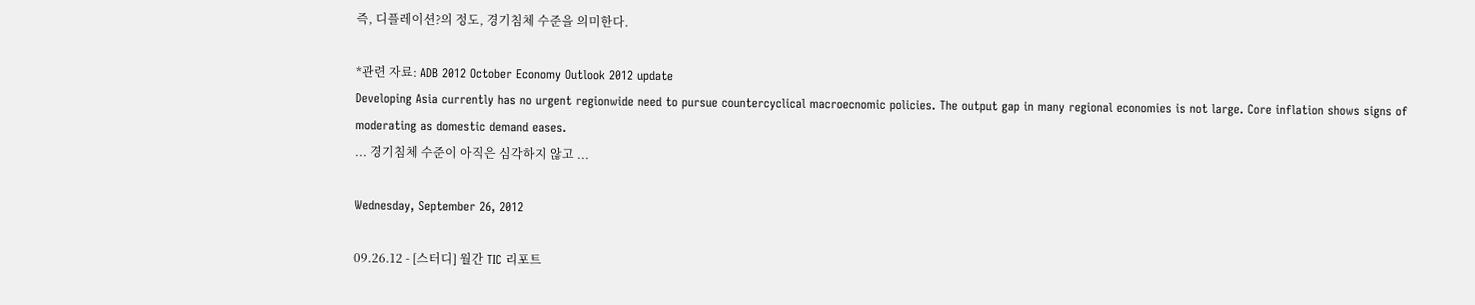즉, 디플레이션?의 정도, 경기침체 수준을 의미한다.

*관련 자료: ADB 2012 October Economy Outlook 2012 update
Developing Asia currently has no urgent regionwide need to pursue countercyclical macroecnomic policies. The output gap in many regional economies is not large. Core inflation shows signs of moderating as domestic demand eases.
... 경기침체 수준이 아직은 심각하지 않고 ...

Wednesday, September 26, 2012

09.26.12 - [스터디] 월간 TIC 리포트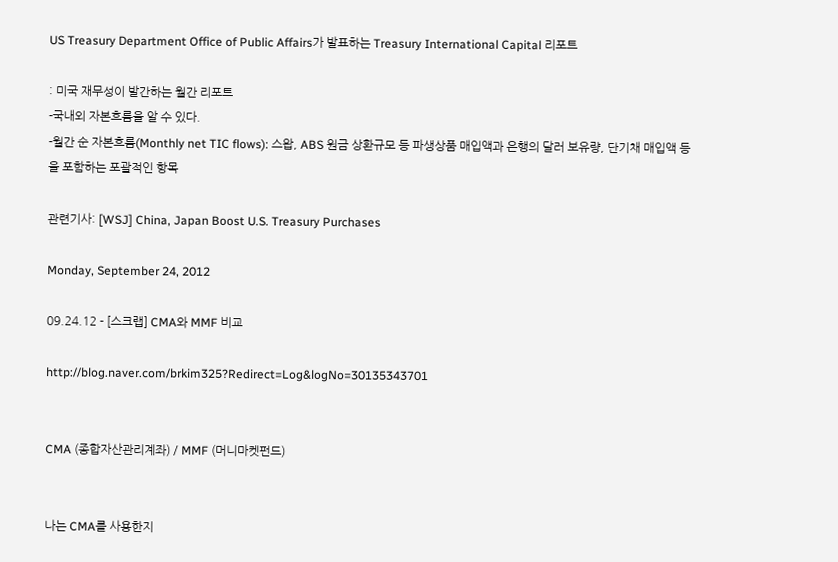US Treasury Department Office of Public Affairs가 발표하는 Treasury International Capital 리포트

: 미국 재무성이 발간하는 월간 리포트
-국내외 자본흐름을 알 수 있다.
-월간 순 자본흐름(Monthly net TIC flows): 스왑, ABS 원금 상환규모 등 파생상품 매입액과 은행의 달러 보유량, 단기채 매입액 등을 포함하는 포괄적인 항목

관련기사: [WSJ] China, Japan Boost U.S. Treasury Purchases

Monday, September 24, 2012

09.24.12 - [스크랩] CMA와 MMF 비교

http://blog.naver.com/brkim325?Redirect=Log&logNo=30135343701


CMA (종합자산관리계좌) / MMF (머니마켓펀드)


나는 CMA를 사용한지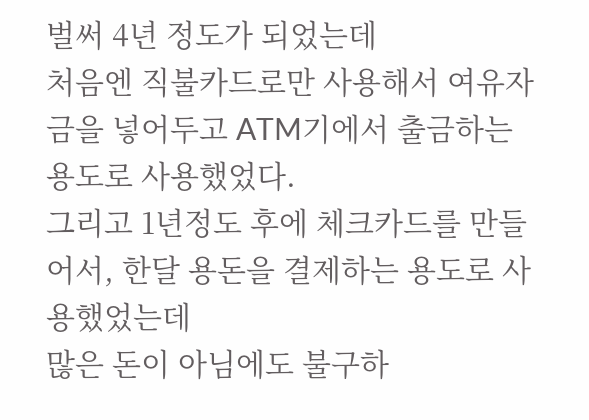벌써 4년 정도가 되었는데
처음엔 직불카드로만 사용해서 여유자금을 넣어두고 ATM기에서 출금하는 용도로 사용했었다.
그리고 1년정도 후에 체크카드를 만들어서, 한달 용돈을 결제하는 용도로 사용했었는데
많은 돈이 아님에도 불구하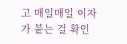고 매일매일 이자가 붙는 걸 확인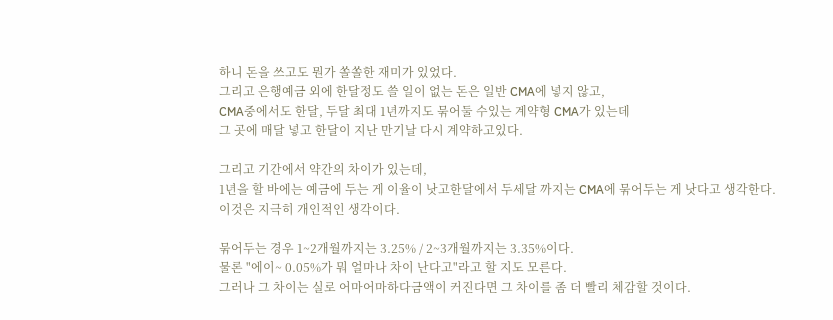하니 돈을 쓰고도 뭔가 쏠쏠한 재미가 있었다.
그리고 은행예금 외에 한달정도 쓸 일이 없는 돈은 일반 CMA에 넣지 않고,
CMA중에서도 한달, 두달 최대 1년까지도 묶어둘 수있는 계약형 CMA가 있는데
그 곳에 매달 넣고 한달이 지난 만기날 다시 계약하고있다.

그리고 기간에서 약간의 차이가 있는데,
1년을 할 바에는 예금에 두는 게 이율이 낫고한달에서 두세달 까지는 CMA에 묶어두는 게 낫다고 생각한다.
이것은 지극히 개인적인 생각이다.

묶어두는 경우 1~2개월까지는 3.25% / 2~3개월까지는 3.35%이다.
물론 "에이~ 0.05%가 뭐 얼마나 차이 난다고"라고 할 지도 모른다.
그러나 그 차이는 실로 어마어마하다금액이 커진다면 그 차이를 좀 더 빨리 체감할 것이다.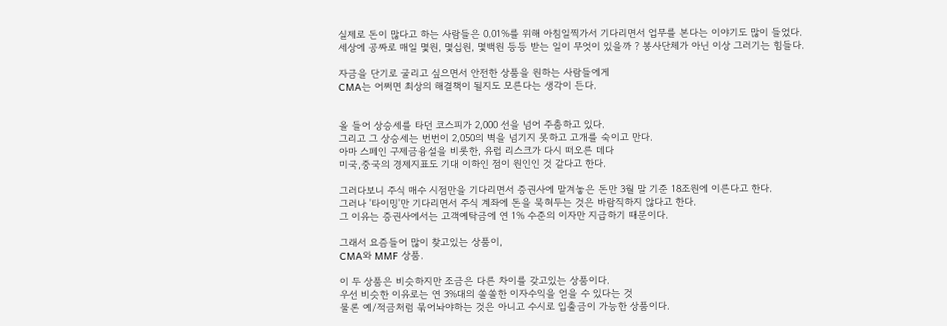실제로 돈이 많다고 하는 사람들은 0.01%를 위해 아침일찍가서 기다리면서 업무를 본다는 이야기도 많이 들었다.
세상에 공짜로 매일 몇원, 몇십원, 몇백원 등등 받는 일이 무엇이 있을까 ? 봉사단체가 아닌 이상 그러기는 힘들다.

자금을 단기로 굴리고 싶으면서 안전한 상품을 원하는 사람들에게
CMA는 어쩌면 최상의 해결책이 될지도 모른다는 생각이 든다.


올 들어 상승세를 타던 코스피가 2,000 선을 넘어 주춤하고 있다.
그리고 그 상승세는 번번이 2,050의 벽을 넘기지 못하고 고개를 숙이고 만다.
아마 스페인 구제금융설을 비롯한, 유럽 리스크가 다시 떠오른 데다
미국,중국의 경제지표도 기대 이하인 점이 원인인 것 같다고 한다.

그러다보니 주식 매수 시점만을 기다리면서 증권사에 맡겨놓은 돈만 3월 말 기준 18조원에 이른다고 한다.
그러나 '타이밍'만 기다리면서 주식 계좌에 돈을 묵혀두는 것은 바람직하지 않다고 한다.
그 이유는 증권사에서는 고객예탁금에 연 1% 수준의 이자만 지급하기 때문이다.

그래서 요즘들어 많이 찾고있는 상품이,
CMA와 MMF 상품.

이 두 상품은 비슷하지만 조금은 다른 차이를 갖고있는 상품이다.
우선 비슷한 이유로는 연 3%대의 쏠쏠한 이자수익을 얻을 수 있다는 것
물론 예/적금처럼 묶어놔야하는 것은 아니고 수시로 입출금이 가능한 상품이다.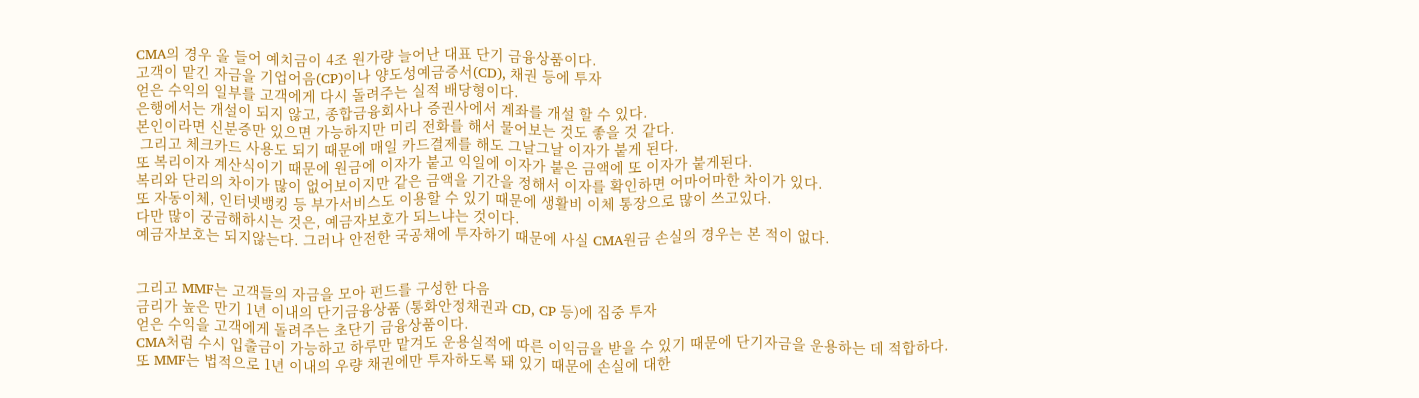CMA의 경우 올 들어 예치금이 4조 원가량 늘어난 대표 단기 금융상품이다.
고객이 맡긴 자금을 기업어음(CP)이나 양도성예금증서(CD), 채권 등에 투자
얻은 수익의 일부를 고객에게 다시 돌려주는 실적 배당형이다.
은행에서는 개설이 되지 않고, 종합금융회사나 증권사에서 계좌를 개설 할 수 있다.
본인이라면 신분증만 있으면 가능하지만 미리 전화를 해서 물어보는 것도 좋을 것 같다.
 그리고 체크카드 사용도 되기 때문에 매일 카드결제를 해도 그날그날 이자가 붙게 된다.
또 복리이자 계산식이기 때문에 원금에 이자가 붙고 익일에 이자가 붙은 금액에 또 이자가 붙게된다.
복리와 단리의 차이가 많이 없어보이지만 같은 금액을 기간을 정해서 이자를 확인하면 어마어마한 차이가 있다.
또 자동이체, 인터넷뱅킹 등 부가서비스도 이용할 수 있기 때문에 생활비 이체 통장으로 많이 쓰고있다.
다만 많이 궁금해하시는 것은, 예금자보호가 되느냐는 것이다.
예금자보호는 되지않는다. 그러나 안전한 국공채에 투자하기 때문에 사실 CMA원금 손실의 경우는 본 적이 없다.


그리고 MMF는 고객들의 자금을 모아 펀드를 구성한 다음
금리가 높은 만기 1년 이내의 단기금융상품 (통화안정채권과 CD, CP 등)에 집중 투자
얻은 수익을 고객에게 돌려주는 초단기 금융상품이다.
CMA처럼 수시 입출금이 가능하고 하루만 맡겨도 운용실적에 따른 이익금을 받을 수 있기 때문에 단기자금을 운용하는 데 적합하다.
또 MMF는 법적으로 1년 이내의 우량 채권에만 투자하도록 돼 있기 때문에 손실에 대한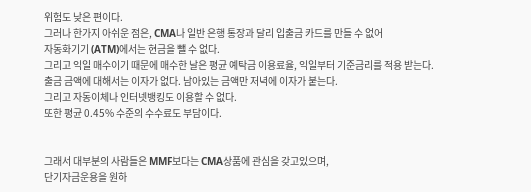위험도 낮은 편이다.
그러나 한가지 아쉬운 점은, CMA나 일반 은행 통장과 달리 입출금 카드를 만들 수 없어
자동화기기 (ATM)에서는 현금을 뺄 수 없다.
그리고 익일 매수이기 때문에 매수한 날은 평균 예탁금 이용료율, 익일부터 기준금리를 적용 받는다.
출금 금액에 대해서는 이자가 없다. 남아있는 금액만 저녁에 이자가 붙는다.
그리고 자동이체나 인터넷뱅킹도 이용할 수 없다.
또한 평균 0.45% 수준의 수수료도 부담이다.


그래서 대부분의 사람들은 MMF보다는 CMA상품에 관심을 갖고있으며,
단기자금운용을 원하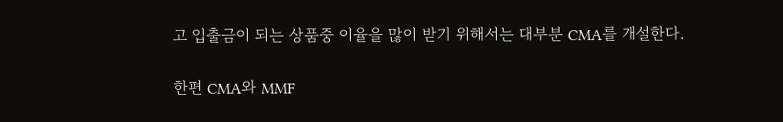고 입출금이 되는 상품중 이율을 많이 받기 위해서는 대부분 CMA를 개설한다.

한편 CMA와 MMF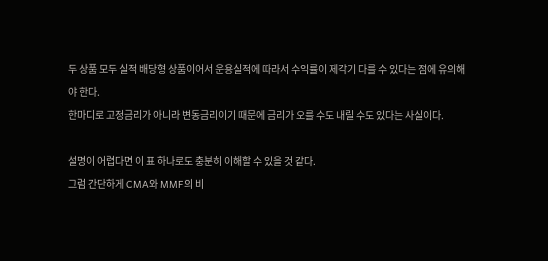두 상품 모두 실적 배당형 상품이어서 운용실적에 따라서 수익률이 제각기 다를 수 있다는 점에 유의해야 한다.
한마디로 고정금리가 아니라 변동금리이기 때문에 금리가 오를 수도 내릴 수도 있다는 사실이다.

설명이 어렵다면 이 표 하나로도 충분히 이해할 수 있을 것 같다.
그럼 간단하게 CMA와 MMF의 비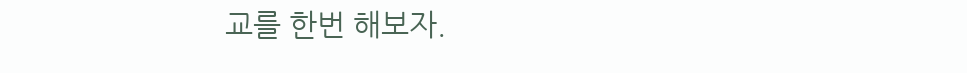교를 한번 해보자.